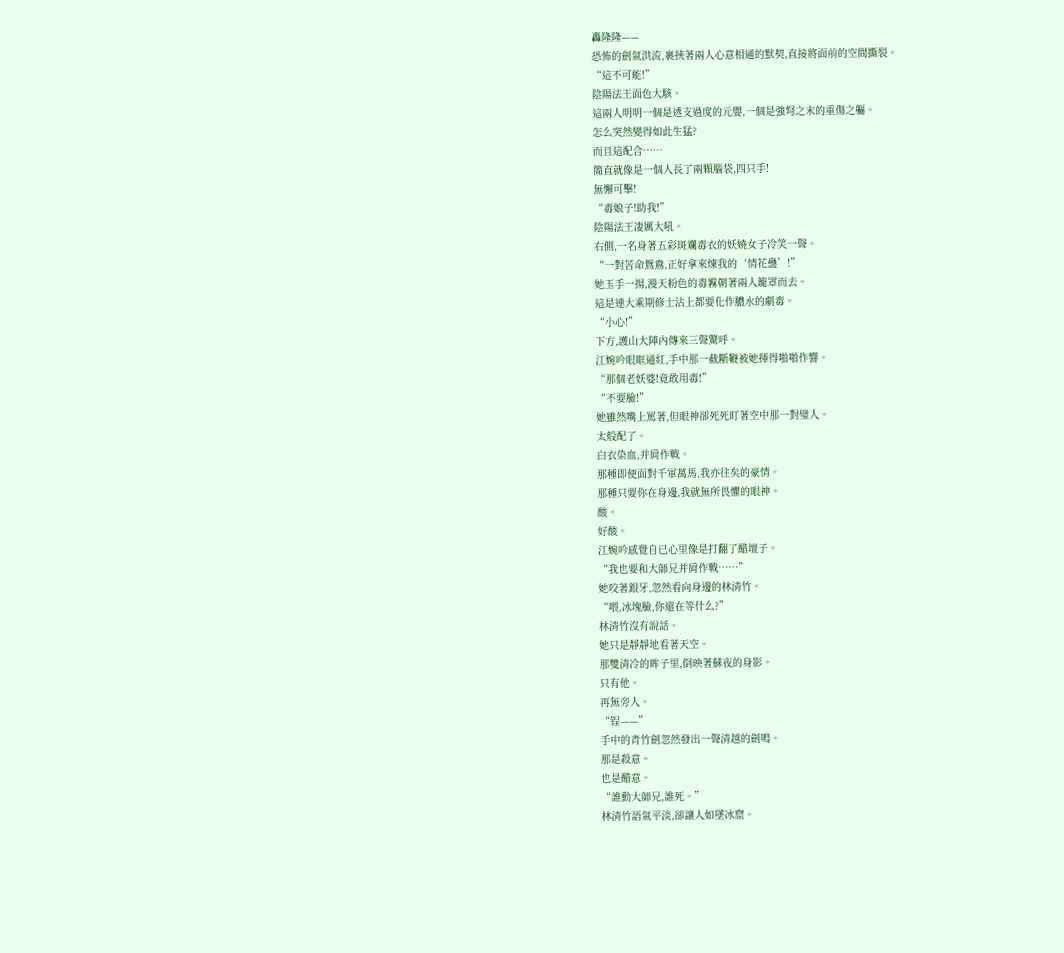轟隆隆——
恐怖的劍氣洪流,裹挾著兩人心意相通的默契,直接將面前的空間撕裂。
“這不可能!”
陰陽法王面色大駭。
這兩人明明一個是透支過度的元嬰,一個是強弩之末的重傷之軀。
怎么突然變得如此生猛?
而且這配合……
簡直就像是一個人長了兩顆腦袋,四只手!
無懈可擊!
“毒娘子!助我!”
陰陽法王凄厲大吼。
右側,一名身著五彩斑斕毒衣的妖嬈女子冷笑一聲。
“一對苦命鴛鴦,正好拿來煉我的‘情花蠱’!”
她玉手一揚,漫天粉色的毒霧朝著兩人籠罩而去。
這是連大乘期修士沾上都要化作膿水的劇毒。
“小心!”
下方,護山大陣內傳來三聲驚呼。
江婉吟眼眶通紅,手中那一截斷鞭被她揮得啪啪作響。
“那個老妖婆!竟敢用毒!”
“不要臉!”
她雖然嘴上罵著,但眼神卻死死盯著空中那一對璧人。
太般配了。
白衣染血,并肩作戰。
那種即便面對千軍萬馬,我亦往矣的豪情。
那種只要你在身邊,我就無所畏懼的眼神。
酸。
好酸。
江婉吟感覺自已心里像是打翻了醋壇子。
“我也要和大師兄并肩作戰……”
她咬著銀牙,忽然看向身邊的林清竹。
“喂,冰塊臉,你還在等什么?”
林清竹沒有說話。
她只是靜靜地看著天空。
那雙清冷的眸子里,倒映著蘇夜的身影。
只有他。
再無旁人。
“锃——”
手中的青竹劍忽然發出一聲清越的劍鳴。
那是殺意。
也是醋意。
“誰動大師兄,誰死。”
林清竹語氣平淡,卻讓人如墜冰窟。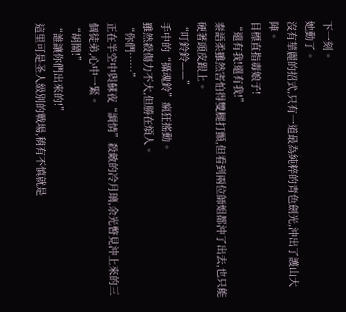下一刻。
她動了。
沒有華麗的招式,只有一道最為純粹的青色劍光,沖出了護山大陣。
目標直指毒娘子!
“還有我!還有我!”
秦語柔雖然害怕得雙腿打顫,但看到兩位師姐都沖了出去,也只能硬著頭皮跟上。
“叮鈴鈴——”
手中的“攝魂鈴”瘋狂搖動。
雖然殺傷力不大,但勝在煩人。
“你們……”
正在半空中與蘇夜“調情”殺敵的冷月璃,余光瞥見沖上來的三個徒弟,心中一緊。
“胡鬧!”
“誰讓你們出來的!”
這里可是圣人級別的戰場,稍有不慎就是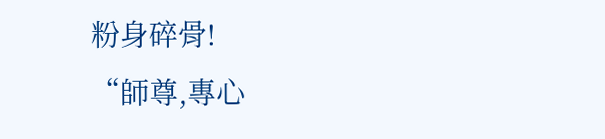粉身碎骨!
“師尊,專心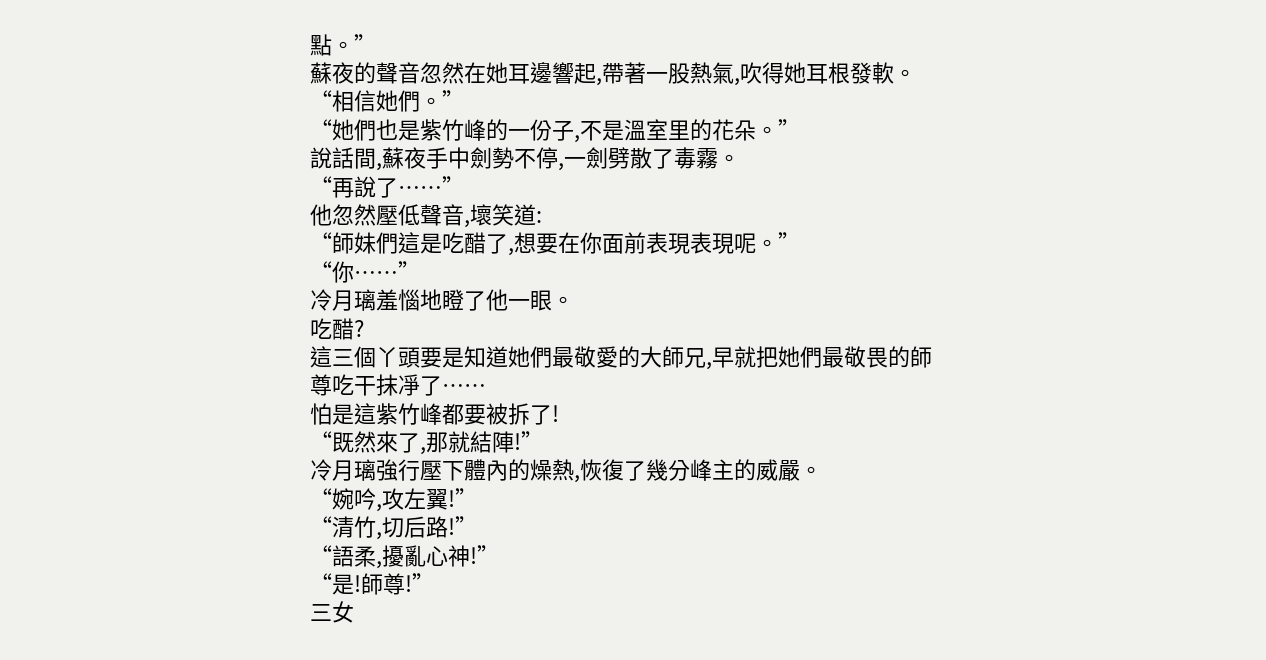點。”
蘇夜的聲音忽然在她耳邊響起,帶著一股熱氣,吹得她耳根發軟。
“相信她們。”
“她們也是紫竹峰的一份子,不是溫室里的花朵。”
說話間,蘇夜手中劍勢不停,一劍劈散了毒霧。
“再說了……”
他忽然壓低聲音,壞笑道:
“師妹們這是吃醋了,想要在你面前表現表現呢。”
“你……”
冷月璃羞惱地瞪了他一眼。
吃醋?
這三個丫頭要是知道她們最敬愛的大師兄,早就把她們最敬畏的師尊吃干抹凈了……
怕是這紫竹峰都要被拆了!
“既然來了,那就結陣!”
冷月璃強行壓下體內的燥熱,恢復了幾分峰主的威嚴。
“婉吟,攻左翼!”
“清竹,切后路!”
“語柔,擾亂心神!”
“是!師尊!”
三女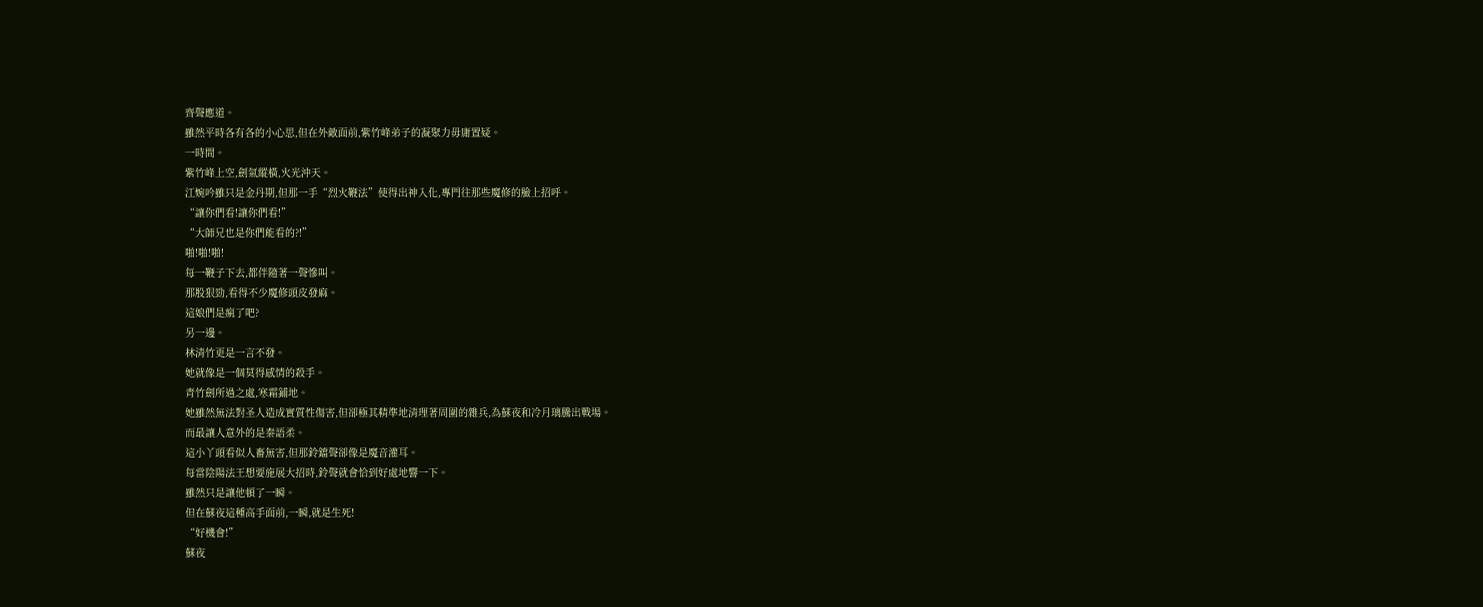齊聲應道。
雖然平時各有各的小心思,但在外敵面前,紫竹峰弟子的凝聚力毋庸置疑。
一時間。
紫竹峰上空,劍氣縱橫,火光沖天。
江婉吟雖只是金丹期,但那一手“烈火鞭法”使得出神入化,專門往那些魔修的臉上招呼。
“讓你們看!讓你們看!”
“大師兄也是你們能看的?!”
啪!啪!啪!
每一鞭子下去,都伴隨著一聲慘叫。
那股狠勁,看得不少魔修頭皮發麻。
這娘們是瘋了吧?
另一邊。
林清竹更是一言不發。
她就像是一個莫得感情的殺手。
青竹劍所過之處,寒霜鋪地。
她雖然無法對圣人造成實質性傷害,但卻極其精準地清理著周圍的雜兵,為蘇夜和冷月璃騰出戰場。
而最讓人意外的是秦語柔。
這小丫頭看似人畜無害,但那鈴鐺聲卻像是魔音灌耳。
每當陰陽法王想要施展大招時,鈴聲就會恰到好處地響一下。
雖然只是讓他頓了一瞬。
但在蘇夜這種高手面前,一瞬,就是生死!
“好機會!”
蘇夜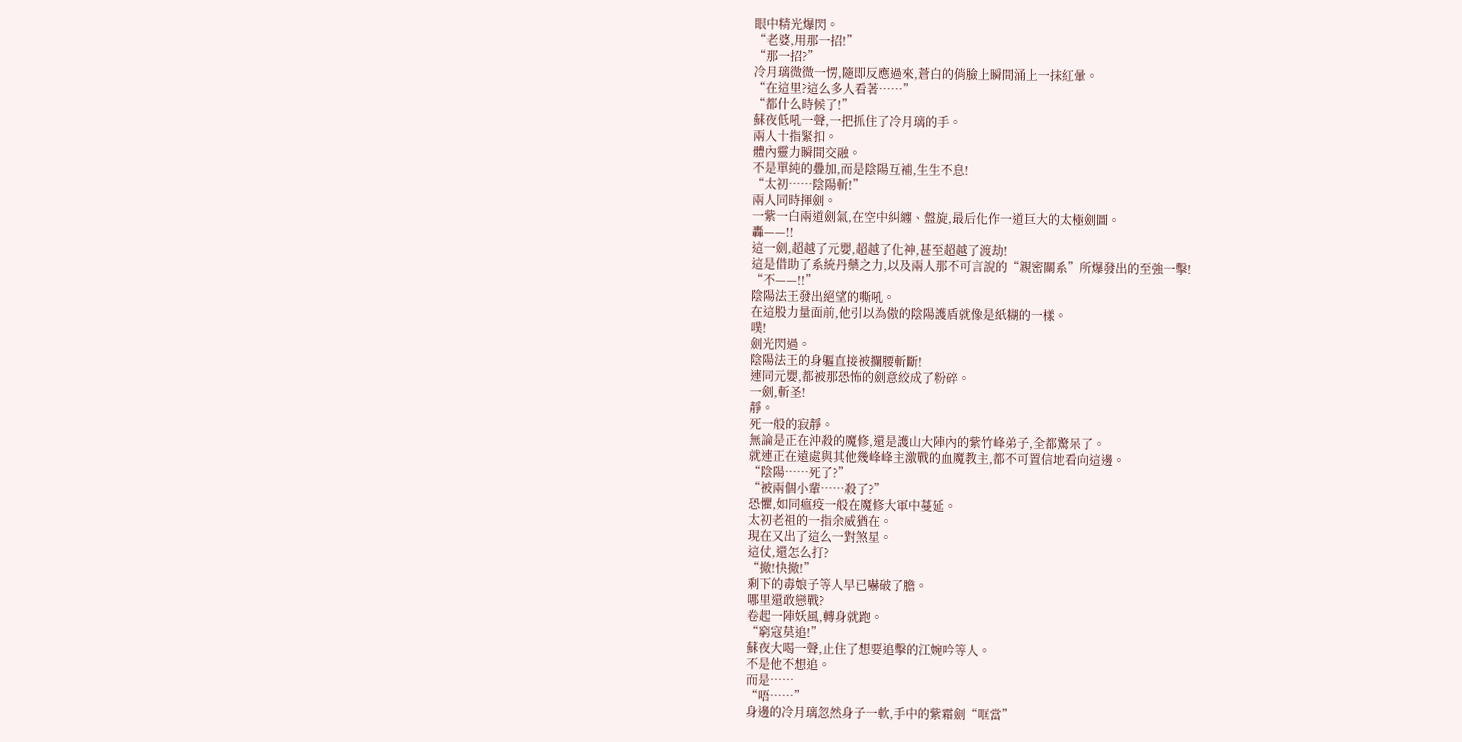眼中精光爆閃。
“老婆,用那一招!”
“那一招?”
冷月璃微微一愣,隨即反應過來,蒼白的俏臉上瞬間涌上一抹紅暈。
“在這里?這么多人看著……”
“都什么時候了!”
蘇夜低吼一聲,一把抓住了冷月璃的手。
兩人十指緊扣。
體內靈力瞬間交融。
不是單純的疊加,而是陰陽互補,生生不息!
“太初……陰陽斬!”
兩人同時揮劍。
一紫一白兩道劍氣,在空中糾纏、盤旋,最后化作一道巨大的太極劍圖。
轟——!!
這一劍,超越了元嬰,超越了化神,甚至超越了渡劫!
這是借助了系統丹藥之力,以及兩人那不可言說的“親密關系”所爆發出的至強一擊!
“不——!!”
陰陽法王發出絕望的嘶吼。
在這股力量面前,他引以為傲的陰陽護盾就像是紙糊的一樣。
噗!
劍光閃過。
陰陽法王的身軀直接被攔腰斬斷!
連同元嬰,都被那恐怖的劍意絞成了粉碎。
一劍,斬圣!
靜。
死一般的寂靜。
無論是正在沖殺的魔修,還是護山大陣內的紫竹峰弟子,全都驚呆了。
就連正在遠處與其他幾峰峰主激戰的血魔教主,都不可置信地看向這邊。
“陰陽……死了?”
“被兩個小輩……殺了?”
恐懼,如同瘟疫一般在魔修大軍中蔓延。
太初老祖的一指余威猶在。
現在又出了這么一對煞星。
這仗,還怎么打?
“撤!快撤!”
剩下的毒娘子等人早已嚇破了膽。
哪里還敢戀戰?
卷起一陣妖風,轉身就跑。
“窮寇莫追!”
蘇夜大喝一聲,止住了想要追擊的江婉吟等人。
不是他不想追。
而是……
“唔……”
身邊的冷月璃忽然身子一軟,手中的紫霜劍“哐當”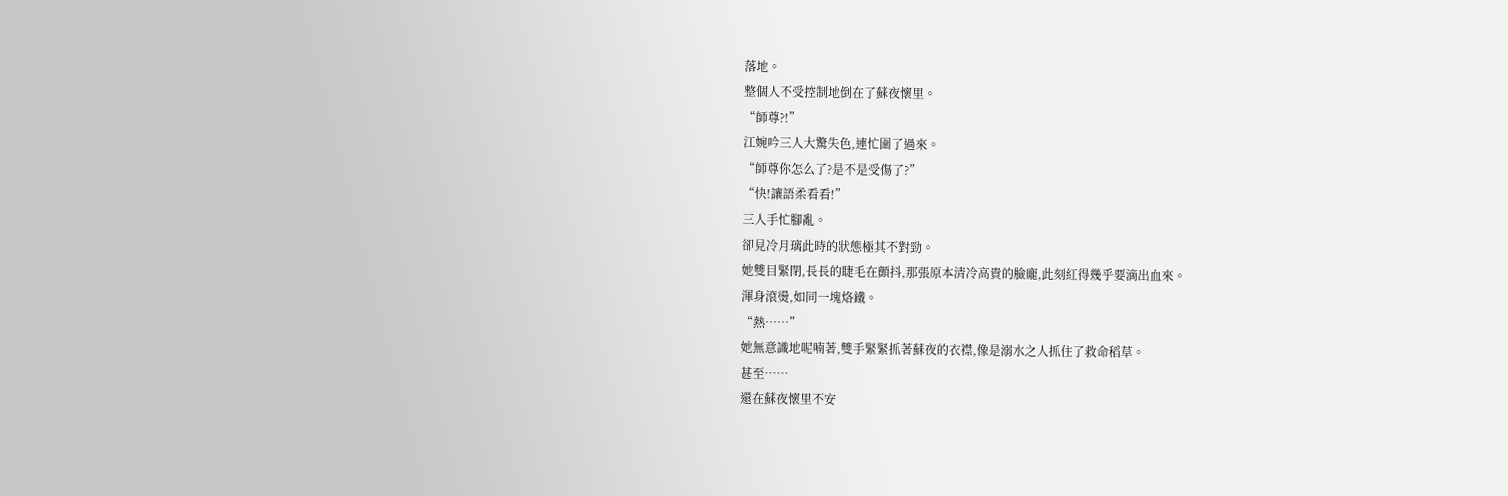落地。
整個人不受控制地倒在了蘇夜懷里。
“師尊?!”
江婉吟三人大驚失色,連忙圍了過來。
“師尊你怎么了?是不是受傷了?”
“快!讓語柔看看!”
三人手忙腳亂。
卻見冷月璃此時的狀態極其不對勁。
她雙目緊閉,長長的睫毛在顫抖,那張原本清冷高貴的臉龐,此刻紅得幾乎要滴出血來。
渾身滾燙,如同一塊烙鐵。
“熱……”
她無意識地呢喃著,雙手緊緊抓著蘇夜的衣襟,像是溺水之人抓住了救命稻草。
甚至……
還在蘇夜懷里不安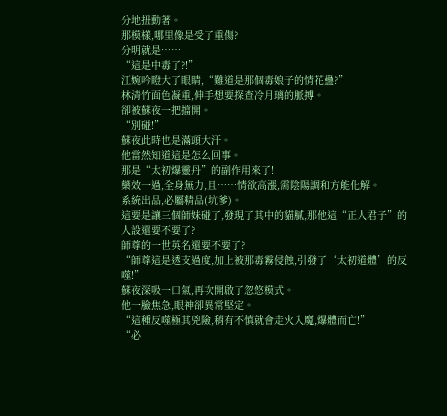分地扭動著。
那模樣,哪里像是受了重傷?
分明就是……
“這是中毒了?!”
江婉吟瞪大了眼睛,“難道是那個毒娘子的情花蠱?”
林清竹面色凝重,伸手想要探查冷月璃的脈搏。
卻被蘇夜一把擋開。
“別碰!”
蘇夜此時也是滿頭大汗。
他當然知道這是怎么回事。
那是“太初爆靈丹”的副作用來了!
藥效一過,全身無力,且……情欲高漲,需陰陽調和方能化解。
系統出品,必屬精品(坑爹)。
這要是讓三個師妹碰了,發現了其中的貓膩,那他這“正人君子”的人設還要不要了?
師尊的一世英名還要不要了?
“師尊這是透支過度,加上被那毒霧侵蝕,引發了‘太初道體’的反噬!”
蘇夜深吸一口氣,再次開啟了忽悠模式。
他一臉焦急,眼神卻異常堅定。
“這種反噬極其兇險,稍有不慎就會走火入魔,爆體而亡!”
“必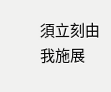須立刻由我施展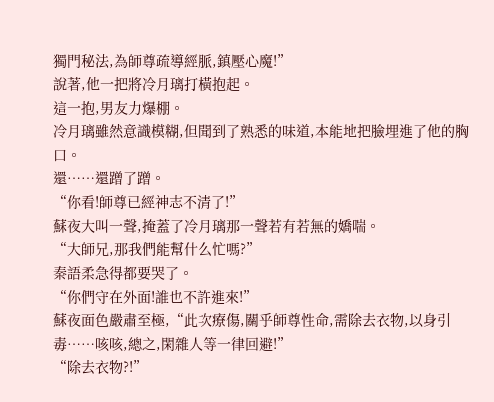獨門秘法,為師尊疏導經脈,鎮壓心魔!”
說著,他一把將冷月璃打橫抱起。
這一抱,男友力爆棚。
冷月璃雖然意識模糊,但聞到了熟悉的味道,本能地把臉埋進了他的胸口。
還……還蹭了蹭。
“你看!師尊已經神志不清了!”
蘇夜大叫一聲,掩蓋了冷月璃那一聲若有若無的嬌喘。
“大師兄,那我們能幫什么忙嗎?”
秦語柔急得都要哭了。
“你們守在外面!誰也不許進來!”
蘇夜面色嚴肅至極,“此次療傷,關乎師尊性命,需除去衣物,以身引毒……咳咳,總之,閑雜人等一律回避!”
“除去衣物?!”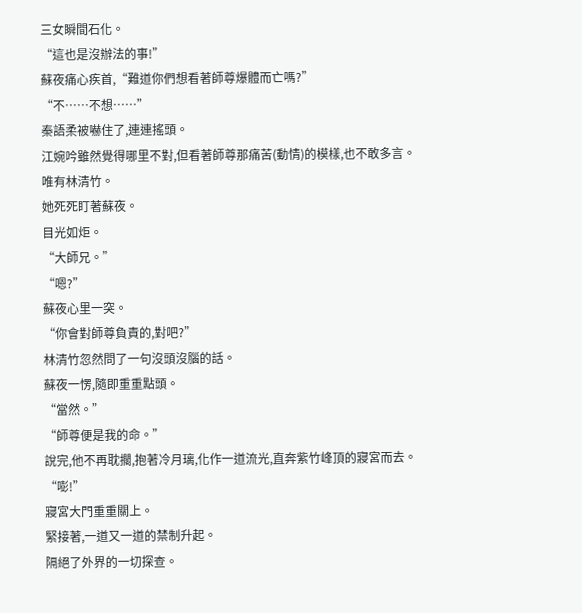三女瞬間石化。
“這也是沒辦法的事!”
蘇夜痛心疾首,“難道你們想看著師尊爆體而亡嗎?”
“不……不想……”
秦語柔被嚇住了,連連搖頭。
江婉吟雖然覺得哪里不對,但看著師尊那痛苦(動情)的模樣,也不敢多言。
唯有林清竹。
她死死盯著蘇夜。
目光如炬。
“大師兄。”
“嗯?”
蘇夜心里一突。
“你會對師尊負責的,對吧?”
林清竹忽然問了一句沒頭沒腦的話。
蘇夜一愣,隨即重重點頭。
“當然。”
“師尊便是我的命。”
說完,他不再耽擱,抱著冷月璃,化作一道流光,直奔紫竹峰頂的寢宮而去。
“嘭!”
寢宮大門重重關上。
緊接著,一道又一道的禁制升起。
隔絕了外界的一切探查。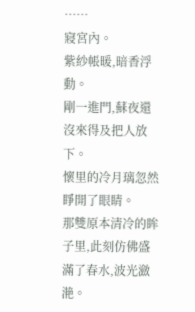……
寢宮內。
紫紗帳暖,暗香浮動。
剛一進門,蘇夜還沒來得及把人放下。
懷里的冷月璃忽然睜開了眼睛。
那雙原本清冷的眸子里,此刻仿佛盛滿了春水,波光瀲滟。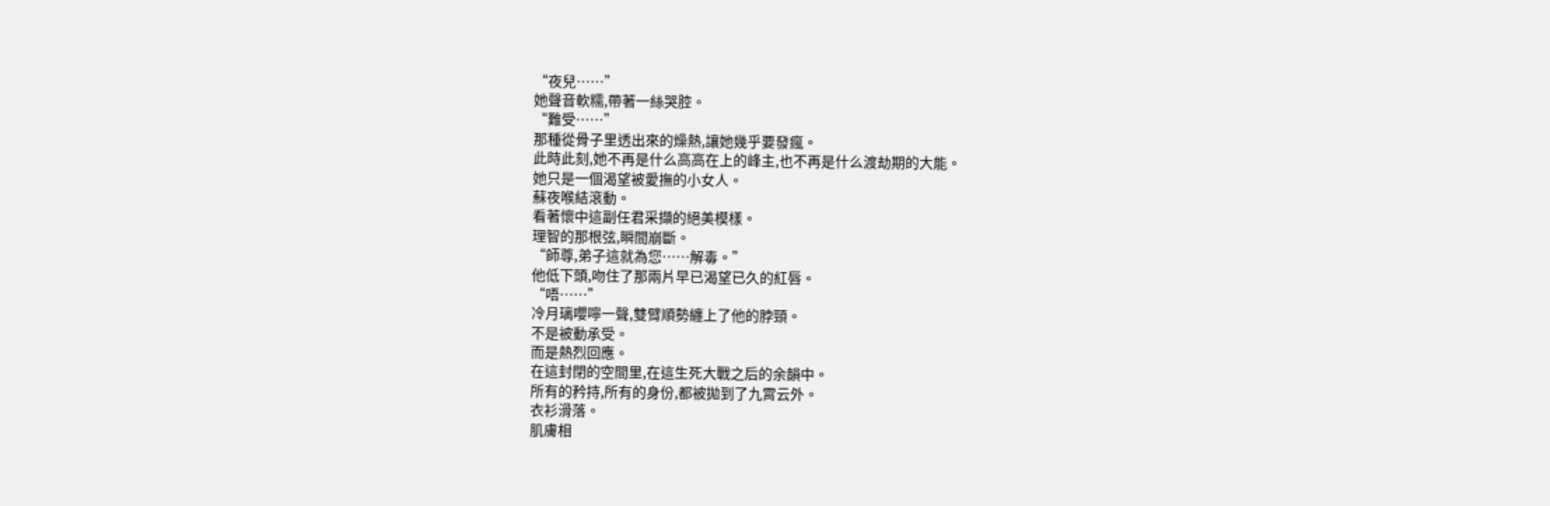“夜兒……”
她聲音軟糯,帶著一絲哭腔。
“難受……”
那種從骨子里透出來的燥熱,讓她幾乎要發瘋。
此時此刻,她不再是什么高高在上的峰主,也不再是什么渡劫期的大能。
她只是一個渴望被愛撫的小女人。
蘇夜喉結滾動。
看著懷中這副任君采擷的絕美模樣。
理智的那根弦,瞬間崩斷。
“師尊,弟子這就為您……解毒。”
他低下頭,吻住了那兩片早已渴望已久的紅唇。
“唔……”
冷月璃嚶嚀一聲,雙臂順勢纏上了他的脖頸。
不是被動承受。
而是熱烈回應。
在這封閉的空間里,在這生死大戰之后的余韻中。
所有的矜持,所有的身份,都被拋到了九霄云外。
衣衫滑落。
肌膚相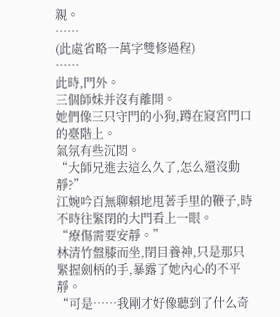親。
……
(此處省略一萬字雙修過程)
……
此時,門外。
三個師妹并沒有離開。
她們像三只守門的小狗,蹲在寢宮門口的臺階上。
氣氛有些沉悶。
“大師兄進去這么久了,怎么還沒動靜?”
江婉吟百無聊賴地甩著手里的鞭子,時不時往緊閉的大門看上一眼。
“療傷需要安靜。”
林清竹盤膝而坐,閉目養神,只是那只緊握劍柄的手,暴露了她內心的不平靜。
“可是……我剛才好像聽到了什么奇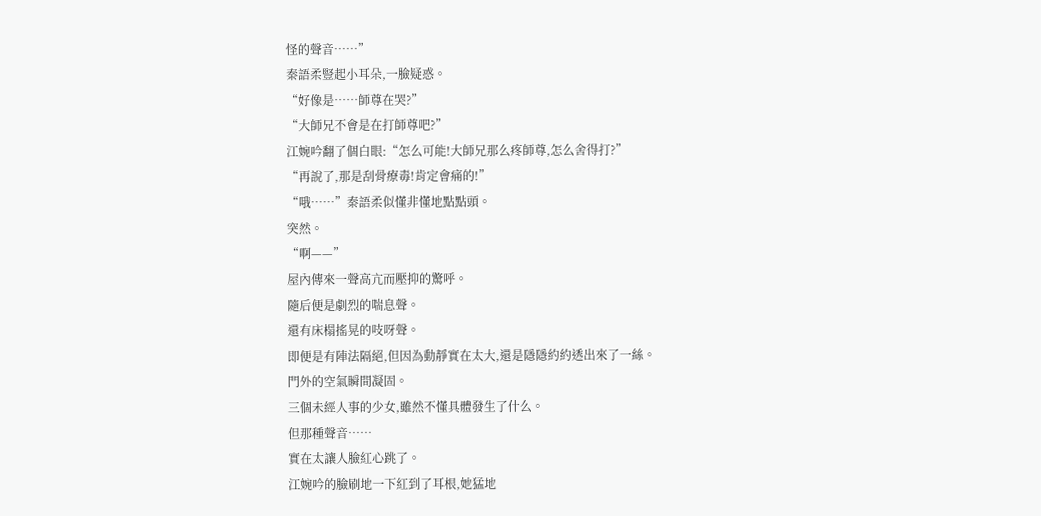怪的聲音……”
秦語柔豎起小耳朵,一臉疑惑。
“好像是……師尊在哭?”
“大師兄不會是在打師尊吧?”
江婉吟翻了個白眼:“怎么可能!大師兄那么疼師尊,怎么舍得打?”
“再說了,那是刮骨療毒!肯定會痛的!”
“哦……”秦語柔似懂非懂地點點頭。
突然。
“啊——”
屋內傳來一聲高亢而壓抑的驚呼。
隨后便是劇烈的喘息聲。
還有床榻搖晃的吱呀聲。
即便是有陣法隔絕,但因為動靜實在太大,還是隱隱約約透出來了一絲。
門外的空氣瞬間凝固。
三個未經人事的少女,雖然不懂具體發生了什么。
但那種聲音……
實在太讓人臉紅心跳了。
江婉吟的臉刷地一下紅到了耳根,她猛地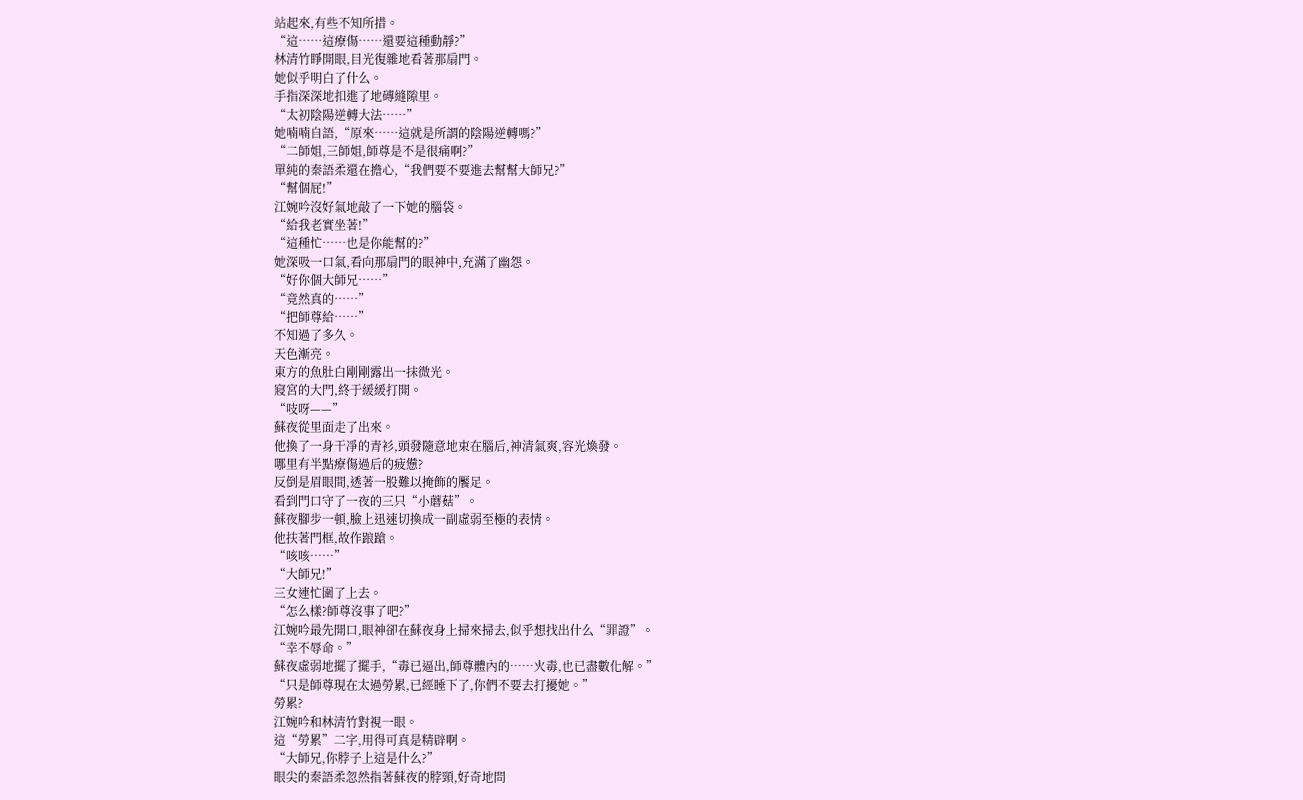站起來,有些不知所措。
“這……這療傷……還要這種動靜?”
林清竹睜開眼,目光復雜地看著那扇門。
她似乎明白了什么。
手指深深地扣進了地磚縫隙里。
“太初陰陽逆轉大法……”
她喃喃自語,“原來……這就是所謂的陰陽逆轉嗎?”
“二師姐,三師姐,師尊是不是很痛啊?”
單純的秦語柔還在擔心,“我們要不要進去幫幫大師兄?”
“幫個屁!”
江婉吟沒好氣地敲了一下她的腦袋。
“給我老實坐著!”
“這種忙……也是你能幫的?”
她深吸一口氣,看向那扇門的眼神中,充滿了幽怨。
“好你個大師兄……”
“竟然真的……”
“把師尊給……”
不知過了多久。
天色漸亮。
東方的魚肚白剛剛露出一抹微光。
寢宮的大門,終于緩緩打開。
“吱呀——”
蘇夜從里面走了出來。
他換了一身干凈的青衫,頭發隨意地束在腦后,神清氣爽,容光煥發。
哪里有半點療傷過后的疲憊?
反倒是眉眼間,透著一股難以掩飾的饜足。
看到門口守了一夜的三只“小蘑菇”。
蘇夜腳步一頓,臉上迅速切換成一副虛弱至極的表情。
他扶著門框,故作踉蹌。
“咳咳……”
“大師兄!”
三女連忙圍了上去。
“怎么樣?師尊沒事了吧?”
江婉吟最先開口,眼神卻在蘇夜身上掃來掃去,似乎想找出什么“罪證”。
“幸不辱命。”
蘇夜虛弱地擺了擺手,“毒已逼出,師尊體內的……火毒,也已盡數化解。”
“只是師尊現在太過勞累,已經睡下了,你們不要去打擾她。”
勞累?
江婉吟和林清竹對視一眼。
這“勞累”二字,用得可真是精辟啊。
“大師兄,你脖子上這是什么?”
眼尖的秦語柔忽然指著蘇夜的脖頸,好奇地問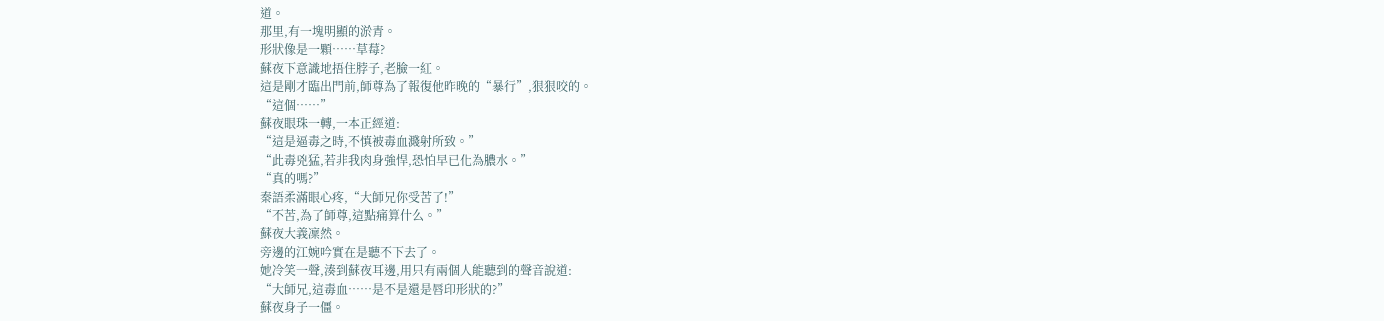道。
那里,有一塊明顯的淤青。
形狀像是一顆……草莓?
蘇夜下意識地捂住脖子,老臉一紅。
這是剛才臨出門前,師尊為了報復他昨晚的“暴行”,狠狠咬的。
“這個……”
蘇夜眼珠一轉,一本正經道:
“這是逼毒之時,不慎被毒血濺射所致。”
“此毒兇猛,若非我肉身強悍,恐怕早已化為膿水。”
“真的嗎?”
秦語柔滿眼心疼,“大師兄你受苦了!”
“不苦,為了師尊,這點痛算什么。”
蘇夜大義凜然。
旁邊的江婉吟實在是聽不下去了。
她冷笑一聲,湊到蘇夜耳邊,用只有兩個人能聽到的聲音說道:
“大師兄,這毒血……是不是還是唇印形狀的?”
蘇夜身子一僵。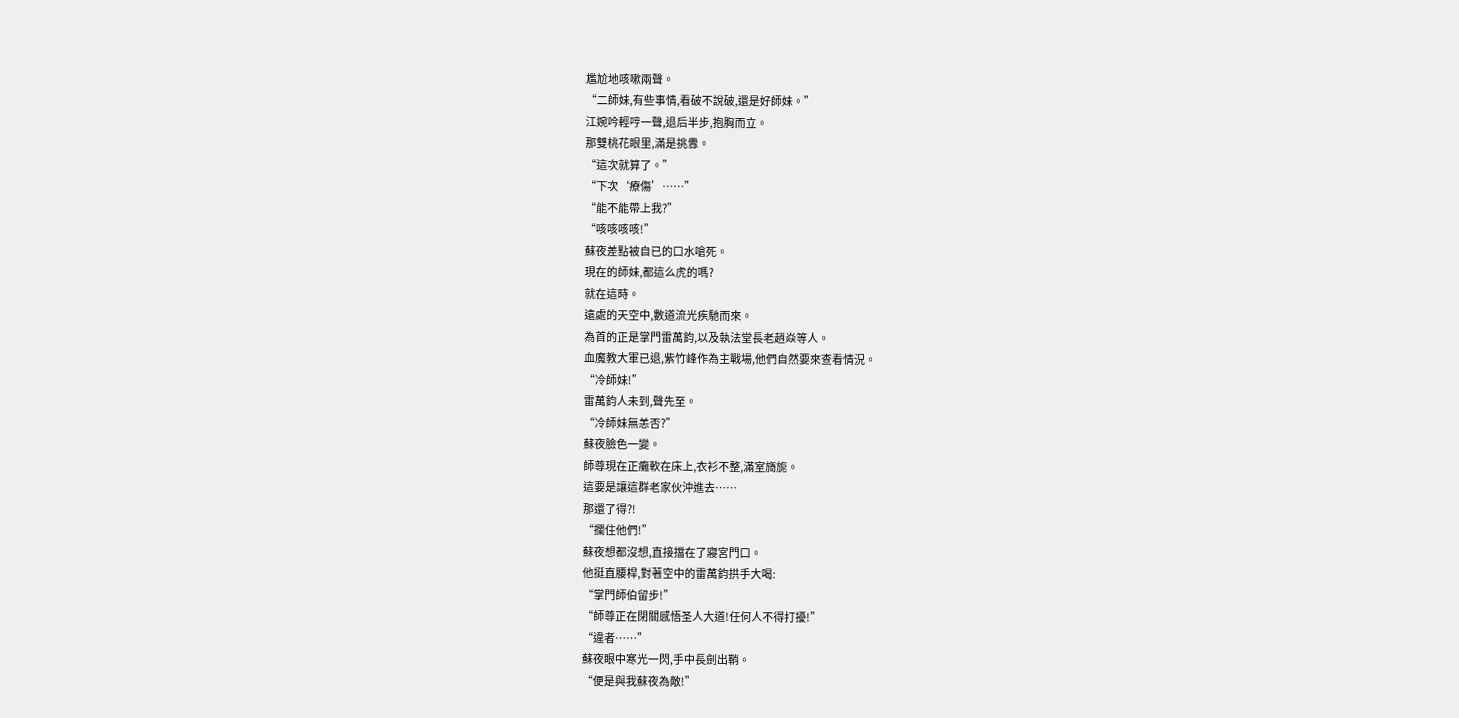尷尬地咳嗽兩聲。
“二師妹,有些事情,看破不說破,還是好師妹。”
江婉吟輕哼一聲,退后半步,抱胸而立。
那雙桃花眼里,滿是挑釁。
“這次就算了。”
“下次‘療傷’……”
“能不能帶上我?”
“咳咳咳咳!”
蘇夜差點被自已的口水嗆死。
現在的師妹,都這么虎的嗎?
就在這時。
遠處的天空中,數道流光疾馳而來。
為首的正是掌門雷萬鈞,以及執法堂長老趙焱等人。
血魔教大軍已退,紫竹峰作為主戰場,他們自然要來查看情況。
“冷師妹!”
雷萬鈞人未到,聲先至。
“冷師妹無恙否?”
蘇夜臉色一變。
師尊現在正癱軟在床上,衣衫不整,滿室旖旎。
這要是讓這群老家伙沖進去……
那還了得?!
“攔住他們!”
蘇夜想都沒想,直接擋在了寢宮門口。
他挺直腰桿,對著空中的雷萬鈞拱手大喝:
“掌門師伯留步!”
“師尊正在閉關感悟圣人大道!任何人不得打擾!”
“違者……”
蘇夜眼中寒光一閃,手中長劍出鞘。
“便是與我蘇夜為敵!”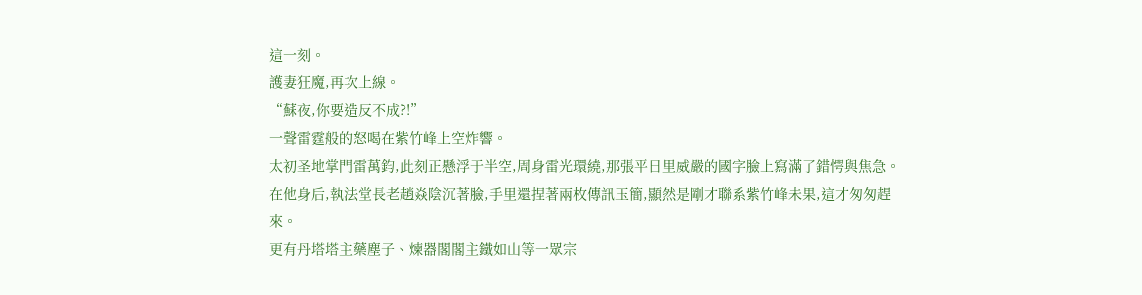這一刻。
護妻狂魔,再次上線。
“蘇夜,你要造反不成?!”
一聲雷霆般的怒喝在紫竹峰上空炸響。
太初圣地掌門雷萬鈞,此刻正懸浮于半空,周身雷光環繞,那張平日里威嚴的國字臉上寫滿了錯愕與焦急。
在他身后,執法堂長老趙焱陰沉著臉,手里還捏著兩枚傳訊玉簡,顯然是剛才聯系紫竹峰未果,這才匆匆趕來。
更有丹塔塔主藥塵子、煉器閣閣主鐵如山等一眾宗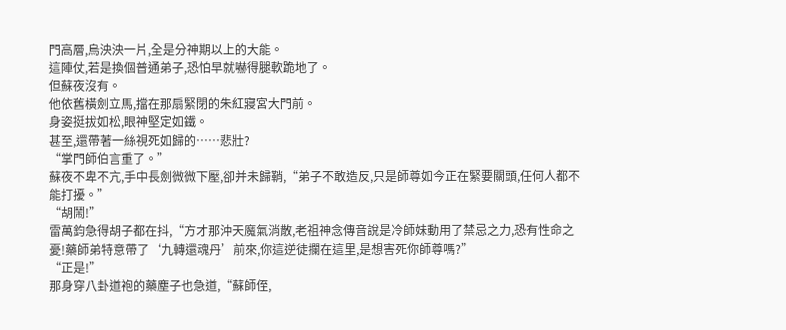門高層,烏泱泱一片,全是分神期以上的大能。
這陣仗,若是換個普通弟子,恐怕早就嚇得腿軟跪地了。
但蘇夜沒有。
他依舊橫劍立馬,擋在那扇緊閉的朱紅寢宮大門前。
身姿挺拔如松,眼神堅定如鐵。
甚至,還帶著一絲視死如歸的……悲壯?
“掌門師伯言重了。”
蘇夜不卑不亢,手中長劍微微下壓,卻并未歸鞘,“弟子不敢造反,只是師尊如今正在緊要關頭,任何人都不能打擾。”
“胡鬧!”
雷萬鈞急得胡子都在抖,“方才那沖天魔氣消散,老祖神念傳音說是冷師妹動用了禁忌之力,恐有性命之憂!藥師弟特意帶了‘九轉還魂丹’前來,你這逆徒攔在這里,是想害死你師尊嗎?”
“正是!”
那身穿八卦道袍的藥塵子也急道,“蘇師侄,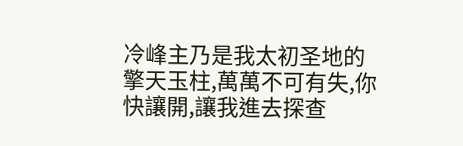冷峰主乃是我太初圣地的擎天玉柱,萬萬不可有失,你快讓開,讓我進去探查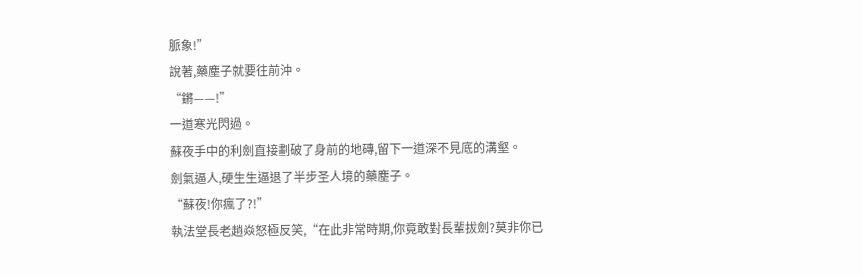脈象!”
說著,藥塵子就要往前沖。
“鏘——!”
一道寒光閃過。
蘇夜手中的利劍直接劃破了身前的地磚,留下一道深不見底的溝壑。
劍氣逼人,硬生生逼退了半步圣人境的藥塵子。
“蘇夜!你瘋了?!”
執法堂長老趙焱怒極反笑,“在此非常時期,你竟敢對長輩拔劍?莫非你已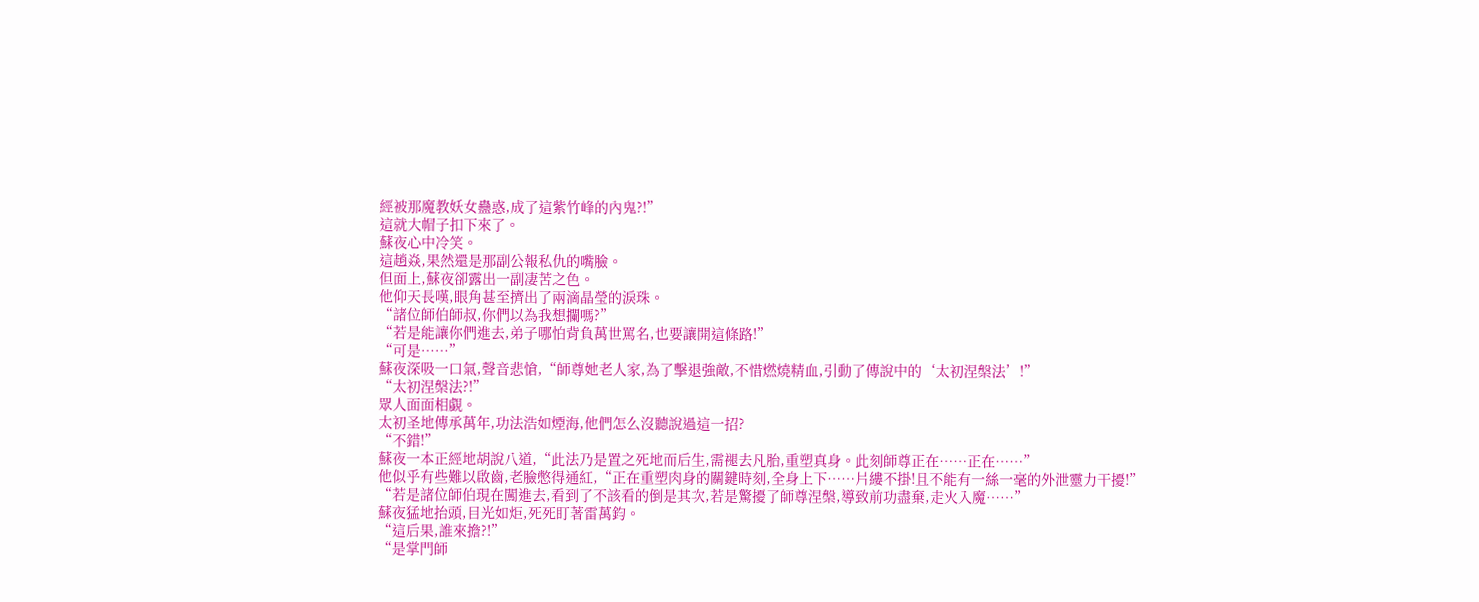經被那魔教妖女蠱惑,成了這紫竹峰的內鬼?!”
這就大帽子扣下來了。
蘇夜心中冷笑。
這趙焱,果然還是那副公報私仇的嘴臉。
但面上,蘇夜卻露出一副凄苦之色。
他仰天長嘆,眼角甚至擠出了兩滴晶瑩的淚珠。
“諸位師伯師叔,你們以為我想攔嗎?”
“若是能讓你們進去,弟子哪怕背負萬世罵名,也要讓開這條路!”
“可是……”
蘇夜深吸一口氣,聲音悲愴,“師尊她老人家,為了擊退強敵,不惜燃燒精血,引動了傳說中的‘太初涅槃法’!”
“太初涅槃法?!”
眾人面面相覷。
太初圣地傳承萬年,功法浩如煙海,他們怎么沒聽說過這一招?
“不錯!”
蘇夜一本正經地胡說八道,“此法乃是置之死地而后生,需褪去凡胎,重塑真身。此刻師尊正在……正在……”
他似乎有些難以啟齒,老臉憋得通紅,“正在重塑肉身的關鍵時刻,全身上下……片縷不掛!且不能有一絲一毫的外泄靈力干擾!”
“若是諸位師伯現在闖進去,看到了不該看的倒是其次,若是驚擾了師尊涅槃,導致前功盡棄,走火入魔……”
蘇夜猛地抬頭,目光如炬,死死盯著雷萬鈞。
“這后果,誰來擔?!”
“是掌門師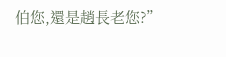伯您,還是趙長老您?”